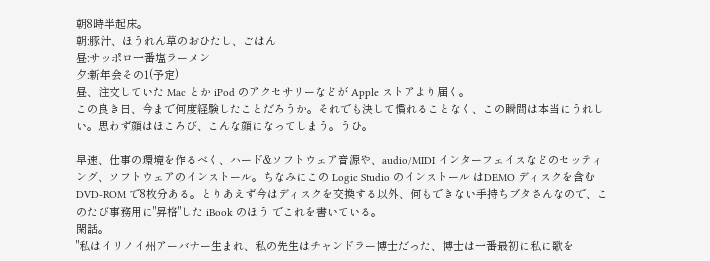朝8時半起床。
朝:豚汁、ほうれん草のおひたし、ごはん
昼:サッポロ一番塩ラーメン
夕:新年会その1(予定)
昼、注文していた Mac とか iPod のアクセサリーなどが Apple ストアより届く。
この良き日、今まで何度経験したことだろうか。それでも決して慣れることなく、この瞬間は本当にうれしい。思わず顔はほころび、こんな顔になってしまう。うひ。

早速、仕事の環境を作るべく、ハード&ソフトウェア音源や、audio/MIDI インターフェイスなどのセッティング、ソフトウェアのインストール。ちなみにこの Logic Studio のインストール はDEMO ディスクを含む DVD-ROM で8枚分ある。とりあえず今はディスクを交換する以外、何もできない手持ちブタさんなので、このたび事務用に"昇格"した iBook のほう でこれを書いている。
閑話。
"私はイリノイ州アーバナー生まれ、私の先生はチャンドラー博士だった、博士は一番最初に私に歌を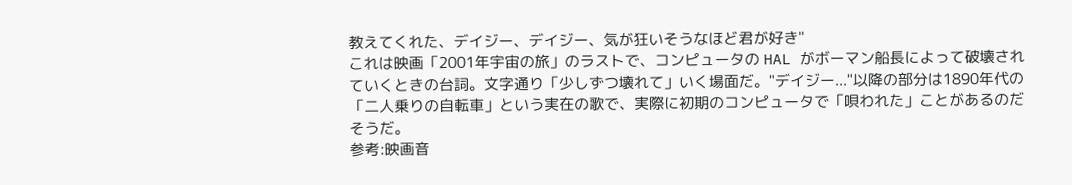教えてくれた、デイジー、デイジー、気が狂いそうなほど君が好き"
これは映画「2001年宇宙の旅」のラストで、コンピュータの HAL がボーマン船長によって破壊されていくときの台詞。文字通り「少しずつ壊れて」いく場面だ。"デイジー..."以降の部分は1890年代の「二人乗りの自転車」という実在の歌で、実際に初期のコンピュータで「唄われた」ことがあるのだそうだ。
参考:映画音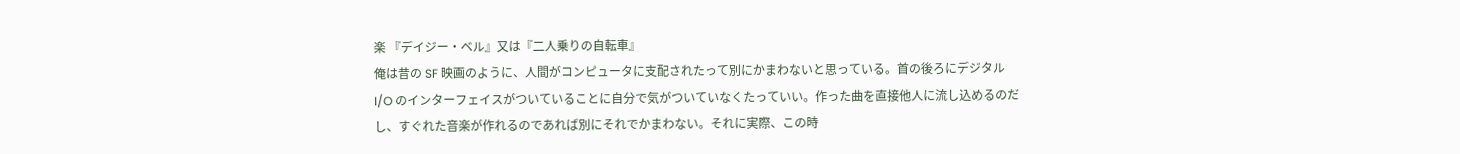楽 『デイジー・ベル』又は『二人乗りの自転車』
俺は昔の SF 映画のように、人間がコンピュータに支配されたって別にかまわないと思っている。首の後ろにデジタル I/O のインターフェイスがついていることに自分で気がついていなくたっていい。作った曲を直接他人に流し込めるのだし、すぐれた音楽が作れるのであれば別にそれでかまわない。それに実際、この時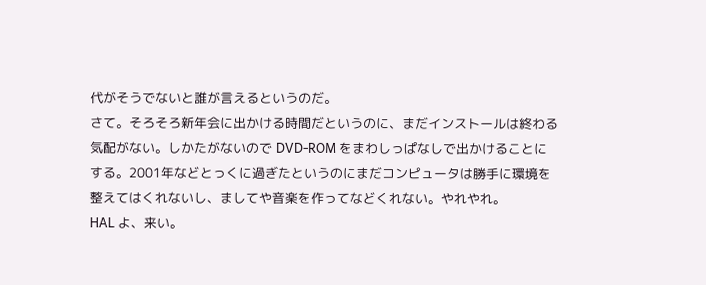代がそうでないと誰が言えるというのだ。
さて。そろそろ新年会に出かける時間だというのに、まだインストールは終わる気配がない。しかたがないので DVD-ROM をまわしっぱなしで出かけることにする。2001年などとっくに過ぎたというのにまだコンピュータは勝手に環境を整えてはくれないし、ましてや音楽を作ってなどくれない。やれやれ。
HAL よ、来い。